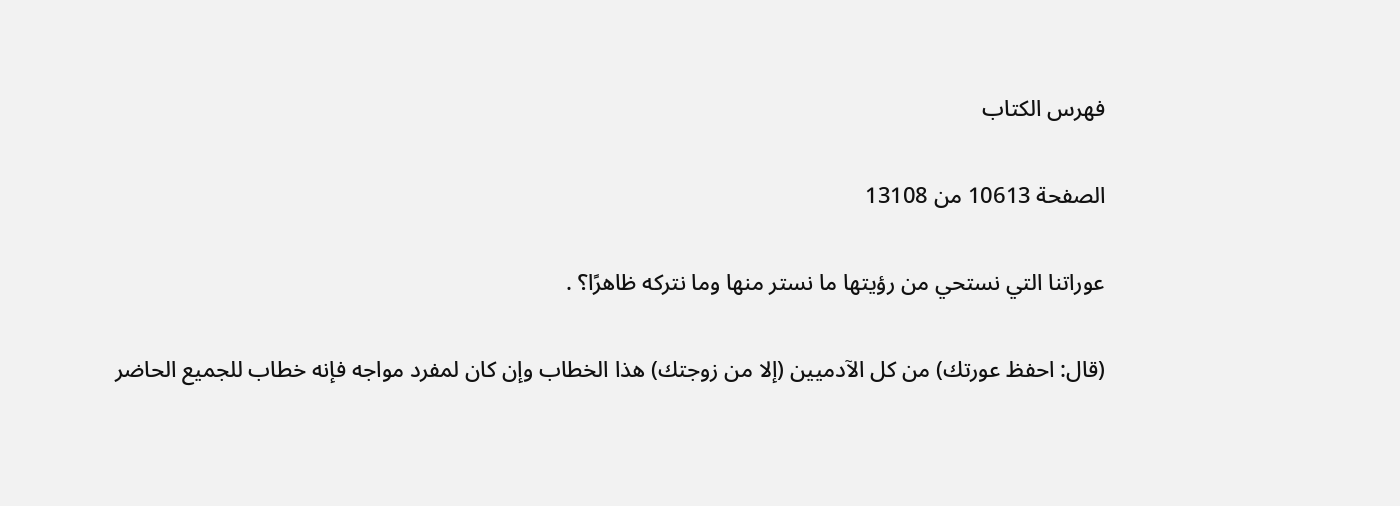فهرس الكتاب

الصفحة 10613 من 13108

عوراتنا التي نستحي من رؤيتها ما نستر منها وما نتركه ظاهرًا؟ .

(قال: احفظ عورتك) من كل الآدميين (إلا من زوجتك) هذا الخطاب وإن كان لمفرد مواجه فإنه خطاب للجميع الحاضر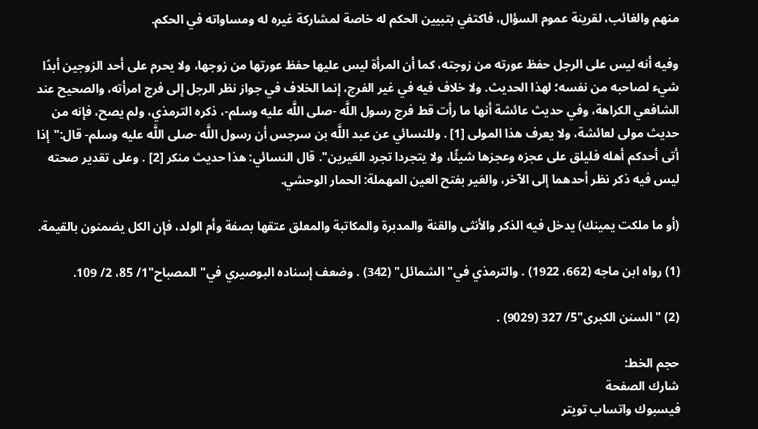منهم والغائب، لقرينة عموم السؤال، فاكتفي بتبيين الحكم له خاصة لمشاركة غيره له ومساواته في الحكم.

وفيه أنه ليس على الرجل حفظ عورته من زوجته، كما أن المرأة ليس عليها حفظ عورتها من زوجها، ولا يحرم على أحد الزوجين أبدًا شيء لصاحبه من نفسه؛ لهذا الحديث. ولا خلاف فيه في غير الفرج، إنما الخلاف في جواز نظر الرجل إلى فرج امرأته، والصحيح عند الشافعي الكراهة، وفي حديث عائشة أنها ما رأت قط فرج رسول اللَّه -صلى اللَّه عليه وسلم-، ذكره الترمذي، ولم يصح، فإنه من حديث مولى لعائشة، ولا يعرف هذا المولى [1] . وللنسائي عن عبد اللَّه بن سرجس أن رسول اللَّه -صلى اللَّه عليه وسلم- قال:"إذا أتى أحدكم أهله فليلق على عجزه وعجزها شيئًا، ولا يتجردا تجرد العَيرين". قال النسائي: هذا حديث منكر [2] . وعلى تقدير صحته ليس فيه ذكر نظر أحدهما إلى الآخر، والعَير بفتح العين المهملة: الحمار الوحشي.

(أو ما ملكت يمينك) يدخل فيه الذكر والأنثى والقنة والمدبرة والمكاتبة والمعلق عتقها بصفة وأم الولد، فإن الكل يضمنون بالقيمة.

(1) رواه ابن ماجه (662، 1922) . والترمذي في"الشمائل" (342) . وضعف إسناده البوصيري في"المصباح"1/ 85، 2/ 109.

(2) "السنن الكبرى"5/ 327 (9029) .

حجم الخط:
شارك الصفحة
فيسبوك واتساب تويتر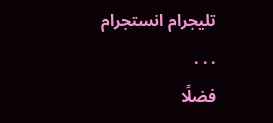تليجرام انستجرام
. . .
فضلًا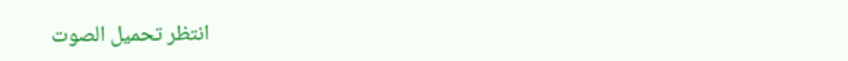انتظر تحميل الصوت